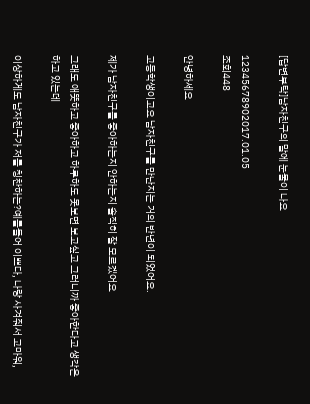[답변부탁]남자친구의 말에 눈물이 나요

12345678902017.01.05
조회448

안녕하세요

고등학생이고요 남자친구를 만난지는 거의 반년이 되었어요.

제가 남자친구를 좋아하는지 안하는지 솔직히 잘 모르겠어요

그래도 애뜻하고 좋아하고 하루하도 못보면 보고싶고 그러니까 좋아한다고 생각은 하고 있는데

이상하게도 남자친구가 저를 칭찬하는?예를들어 이쁘다, 나랑 사겨줘서 고마워,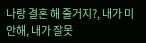나랑 결혼 해 줄거지?, 내가 미안해, 내가 잘못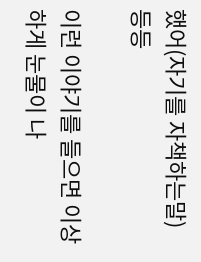했어(자기를 자책하는말) 등등

이런 이야기를 들으면 이상하게 눈물이 나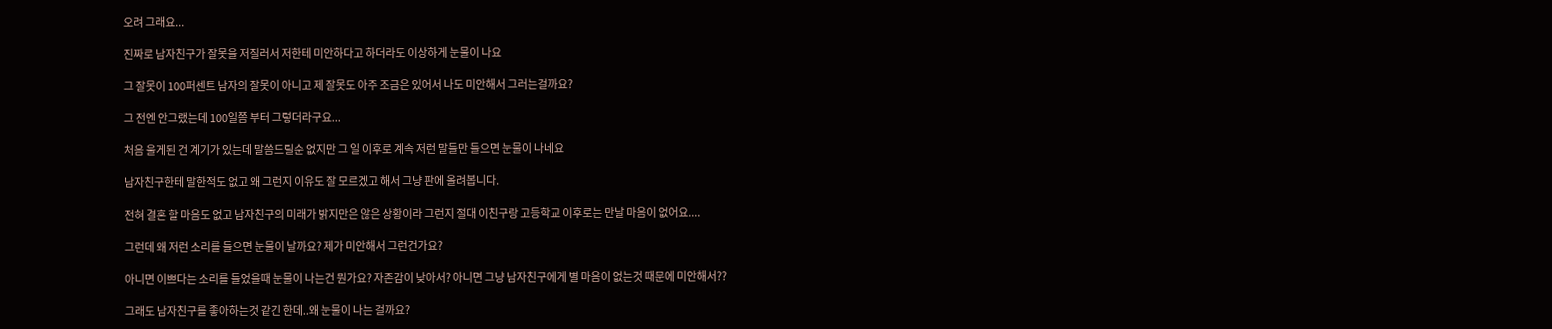오려 그래요...

진짜로 남자친구가 잘못을 저질러서 저한테 미안하다고 하더라도 이상하게 눈물이 나요

그 잘못이 100퍼센트 남자의 잘못이 아니고 제 잘못도 아주 조금은 있어서 나도 미안해서 그러는걸까요?

그 전엔 안그랬는데 100일쯤 부터 그렇더라구요...

처음 울게된 건 계기가 있는데 말씀드릴순 없지만 그 일 이후로 계속 저런 말들만 들으면 눈물이 나네요

남자친구한테 말한적도 없고 왜 그런지 이유도 잘 모르겠고 해서 그냥 판에 올려봅니다.

전혀 결혼 할 마음도 없고 남자친구의 미래가 밝지만은 않은 상황이라 그런지 절대 이친구랑 고등학교 이후로는 만날 마음이 없어요....

그런데 왜 저런 소리를 들으면 눈물이 날까요? 제가 미안해서 그런건가요?

아니면 이쁘다는 소리를 들었을때 눈물이 나는건 뭔가요? 자존감이 낮아서? 아니면 그냥 남자친구에게 별 마음이 없는것 때문에 미안해서??

그래도 남자친구를 좋아하는것 같긴 한데..왜 눈물이 나는 걸까요?